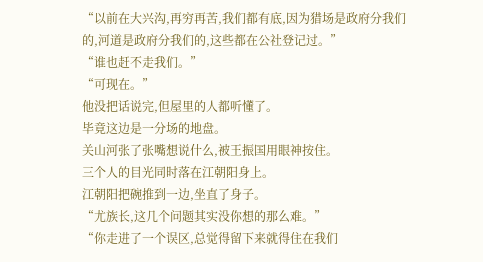“以前在大兴沟,再穷再苦,我们都有底,因为猎场是政府分我们的,河道是政府分我们的,这些都在公社登记过。”
“谁也赶不走我们。”
“可现在。”
他没把话说完,但屋里的人都听懂了。
毕竟这边是一分场的地盘。
关山河张了张嘴想说什么,被王振国用眼神按住。
三个人的目光同时落在江朝阳身上。
江朝阳把碗推到一边,坐直了身子。
“尤族长,这几个问题其实没你想的那么难。”
“你走进了一个误区,总觉得留下来就得住在我们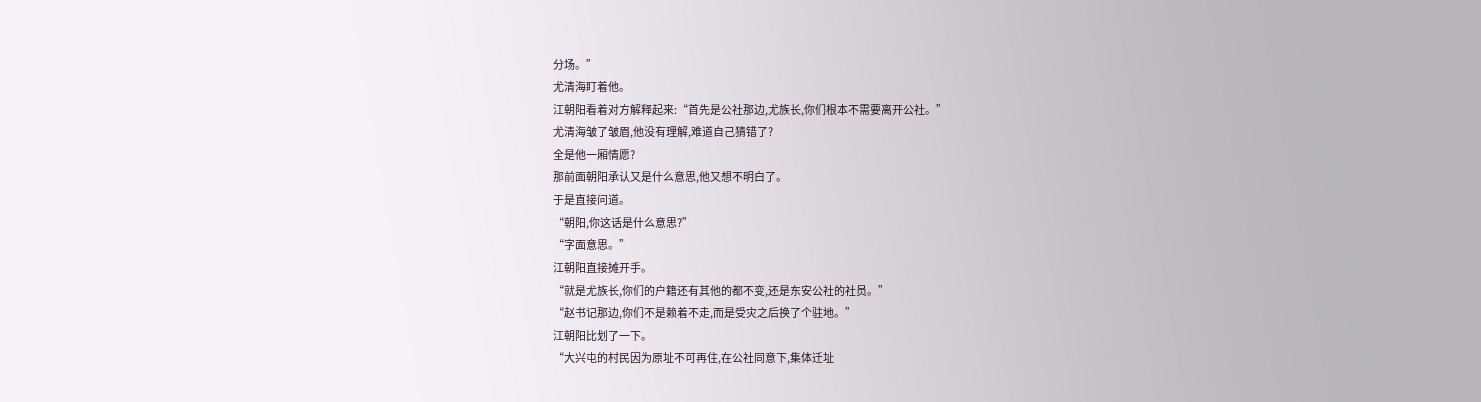分场。”
尤清海盯着他。
江朝阳看着对方解释起来:“首先是公社那边,尤族长,你们根本不需要离开公社。”
尤清海皱了皱眉,他没有理解,难道自己猜错了?
全是他一厢情愿?
那前面朝阳承认又是什么意思,他又想不明白了。
于是直接问道。
“朝阳,你这话是什么意思?”
“字面意思。”
江朝阳直接摊开手。
“就是尤族长,你们的户籍还有其他的都不变,还是东安公社的社员。”
“赵书记那边,你们不是赖着不走,而是受灾之后换了个驻地。”
江朝阳比划了一下。
“大兴屯的村民因为原址不可再住,在公社同意下,集体迁址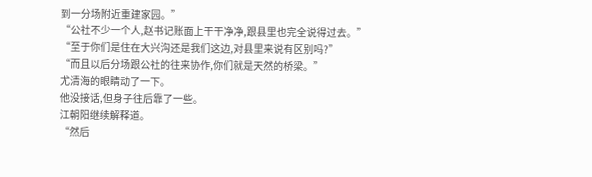到一分场附近重建家园。”
“公社不少一个人,赵书记账面上干干净净,跟县里也完全说得过去。”
“至于你们是住在大兴沟还是我们这边,对县里来说有区别吗?”
“而且以后分场跟公社的往来协作,你们就是天然的桥梁。”
尤清海的眼睛动了一下。
他没接话,但身子往后靠了一些。
江朝阳继续解释道。
“然后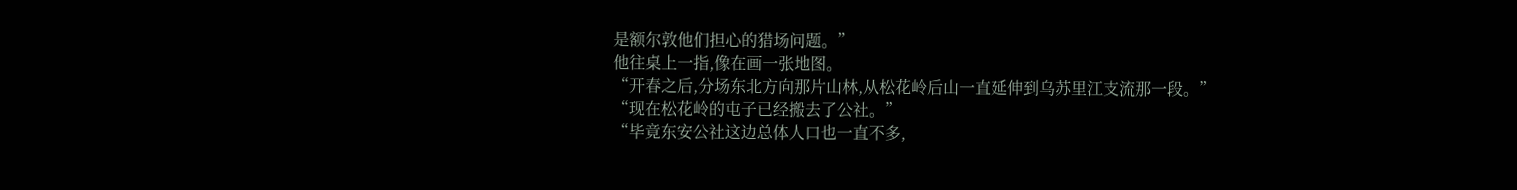是额尔敦他们担心的猎场问题。”
他往桌上一指,像在画一张地图。
“开春之后,分场东北方向那片山林,从松花岭后山一直延伸到乌苏里江支流那一段。”
“现在松花岭的屯子已经搬去了公社。”
“毕竟东安公社这边总体人口也一直不多,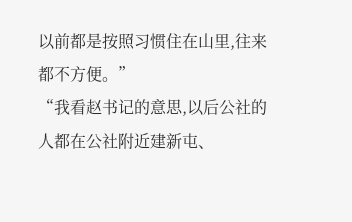以前都是按照习惯住在山里,往来都不方便。”
“我看赵书记的意思,以后公社的人都在公社附近建新屯、